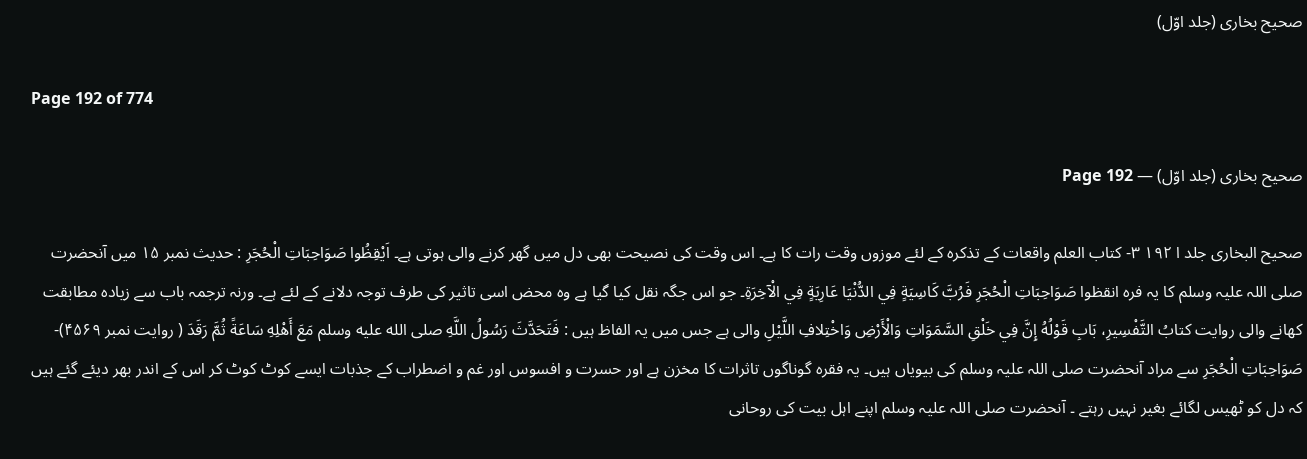صحیح بخاری (جلد اوّل)

Page 192 of 774

صحیح بخاری (جلد اوّل) — Page 192

صحيح البخاری جلد ا ۱۹۲ ٣- كتاب العلم واقعات کے تذکرہ کے لئے موزوں وقت رات کا ہے۔ اس وقت کی نصیحت بھی دل میں گھر کرنے والی ہوتی ہے۔ اَيْقِظُوا صَوَاحِبَاتِ الْحُجَرِ : حدیث نمبر ۱۵ میں آنحضرت صلی اللہ علیہ وسلم کا یہ فرہ انقظوا صَوَاحِبَاتِ الْحُجَرِ فَرُبَّ كَاسِيَةٍ فِي الدُّنْيَا عَارِيَةٍ فِي الْآخِرَةِ۔ جو اس جگہ نقل کیا گیا ہے وہ محض اسی تاثیر کی طرف توجہ دلانے کے لئے ہے۔ ورنہ ترجمہ باب سے زیادہ مطابقت کھانے والی روایت کتابُ التَّفْسِيرِ، بَابِ قَوْلُهُ إِنَّ فِي خَلْقِ السَّمَوَاتِ وَالْأَرْضِ وَاخْتِلافِ اللَّيْلِ والی ہے جس میں یہ الفاظ ہیں : فَتَحَدَّثَ رَسُولُ اللَّهِ صلى الله عليه وسلم مَعَ أَهْلِهِ سَاعَةً ثُمَّ رَقَدَ ( روایت نمبر ۴۵۶۹)- صَوَاحِبَاتِ الْحُجَرِ سے مراد آنحضرت صلی اللہ علیہ وسلم کی بیویاں ہیں۔ یہ فقرہ گوناگوں تاثرات کا مخزن ہے اور حسرت و افسوس اور غم و اضطراب کے جذبات ایسے کوٹ کوٹ کر اس کے اندر بھر دیئے گئے ہیں کہ دل کو ٹھیس لگائے بغیر نہیں رہتے ۔ آنحضرت صلی اللہ علیہ وسلم اپنے اہل بیت کی روحانی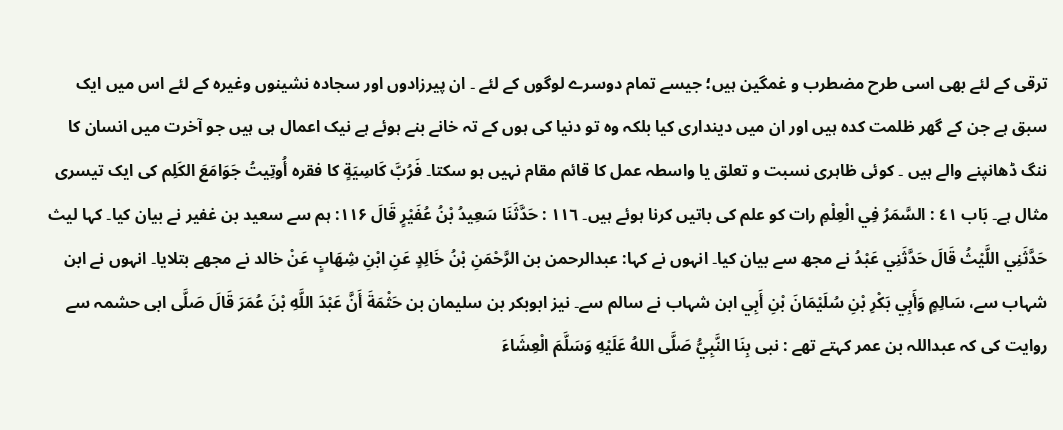ترقی کے لئے بھی اسی طرح مضطرب و غمگین ہیں؛ جیسے تمام دوسرے لوگوں کے لئے ۔ ان پیرزادوں اور سجادہ نشینوں وغیرہ کے لئے اس میں ایک سبق ہے جن کے گھر ظلمت کدہ ہیں اور ان میں دینداری کیا بلکہ وہ تو دنیا کی ہوں کے تہ خانے بنے ہوئے ہے نیک اعمال ہی ہیں جو آخرت میں انسان کا ننگ ڈھانپنے والے ہیں ۔ کوئی ظاہری نسبت و تعلق یا واسطہ عمل کا قائم مقام نہیں ہو سکتا۔ فَرُبَّ كَاسِيَةٍ كا فقره أُوتِيتُ جَوَامَعَ الكَلِم کی ایک تیسری مثال ہے۔ بَاب ٤١ : السَّمَرُ فِي الْعِلْمِ رات کو علم کی باتیں کرنا ہوئے ہیں۔ ١١٦ : حَدَّثَنَا سَعِيدُ بْنُ عُفَيْرٍ قَالَ ۱۱۶: ہم سے سعید بن غفیر نے بیان کیا۔ کہا لیث حَدَّثَنِي اللَّيْثُ قَالَ حَدَّثَنِي عَبْدُ نے مجھ سے بیان کیا۔ انہوں نے کہا: عبدالرحمن بن الرَّحْمَنِ بْنُ خَالِدٍ عَنِ ابْنِ شِهَابٍ عَنْ خالد نے مجھے بتلایا۔ انہوں نے ابن شہاب سے، سَالِمٍ وَأَبِي بَكْرِ بْنِ سُلَيْمَانَ بْنِ أَبِي ابن شہاب نے سالم سے۔ نیز ابوبکر بن سلیمان بن حَثْمَةَ أَنَّ عَبْدَ اللَّهِ بْنَ عُمَرَ قَالَ صَلَّى ابی حشمہ سے روایت کی کہ عبداللہ بن عمر کہتے تھے : نبی بِنَا النَّبِيُّ صَلَّى اللهُ عَلَيْهِ وَسَلَّمَ الْعِشَاءَ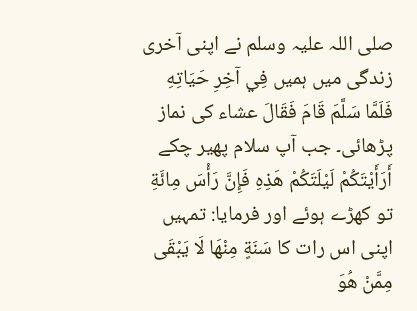صلی اللہ علیہ وسلم نے اپنی آخری زندگی میں ہمیں فِي آخِرِ حَيَاتِهِ فَلَمَّا سَلَّمَ قَامَ فَقَالَ عشاء کی نماز پڑھائی۔ جب آپ سلام پھیر چکے أَرَأَيْتَكُمْ لَيْلَتَكُمْ هَذِهِ فَإِنَّ رَأْسَ مِائَةِ تو کھڑے ہوئے اور فرمایا: تمہیں اپنی اس رات کا سَنَةٍ مِنْهَا لَا يَبْقَى مِمَّنْ هُوَ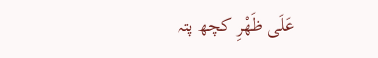عَلَى ظَهْرِ کچھ پتہ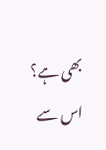بھی ہے؟ اس سے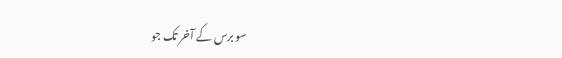سو برس کے آخر تک جو